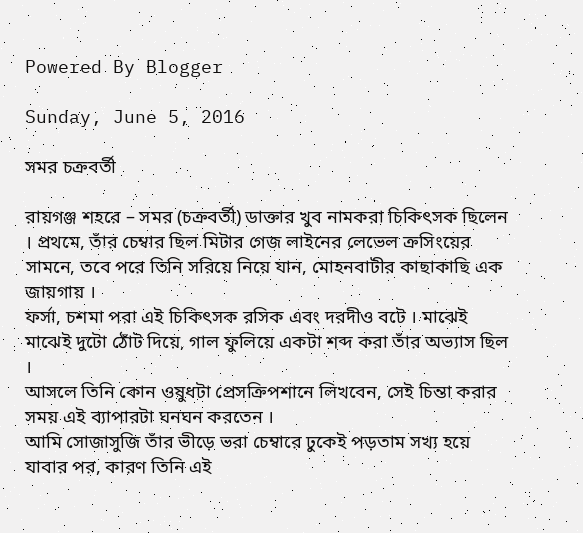Powered By Blogger

Sunday, June 5, 2016

সমর চক্রবর্তী

রায়গঞ্জ শহরে – সমর (চক্রবর্তী) ডাক্তার খুব নামকরা চিকিৎসক ছিলেন । প্রথমে, তাঁর চেম্বার ছিল মিটার গেজ লাইনের লেভেল ক্রসিংয়ের সামনে, তবে পরে তিনি সরিয়ে নিয়ে যান, মোহনবাটীর কাছাকাছি এক জায়গায় ।
ফর্সা, চশমা পরা এই চিকিৎসক রসিক এবং দরদীও বটে । মাঝেই মাঝেই দুটো ঠোঁট দিয়ে, গাল ফুলিয়ে একটা শব্দ করা তাঁর অভ্যাস ছিল ।
আসলে তিনি কোন ওষুধটা প্রেসক্রিপশানে লিখবেন, সেই চিন্তা করার সময় এই ব্যাপারটা ঘনঘন করতেন ।
আমি সোজাসুজি তাঁর ভীড়ে ভরা চেম্বারে ঢুকেই পড়তাম সখ্য হয়ে যাবার পর, কারণ তিনি এই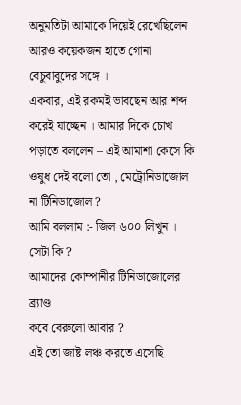অনুমতিটা আমাকে দিয়েই রেখেছিলেন আরও কয়েকজন হাতে গোনা বেচুবাবুদের সঙ্গে ।
একবার, এই রকমই ভাবছেন আর শব্দ করেই যাচ্ছেন । আমার দিকে চোখ পড়াতে বললেন – এই আমাশা কেসে কি ওষুধ দেই বলো তো , মেট্রোনিডাজোল না টিনিডাজোল ?
আমি বললাম :- জিল ৬০০ লিখুন ।
সেটা কি ?
আমাদের কোম্পানীর টিনিডাজোলের ব্র্যাণ্ড
কবে বেরুলো আবার ?
এই তো জাষ্ট লঞ্চ করতে এসেছি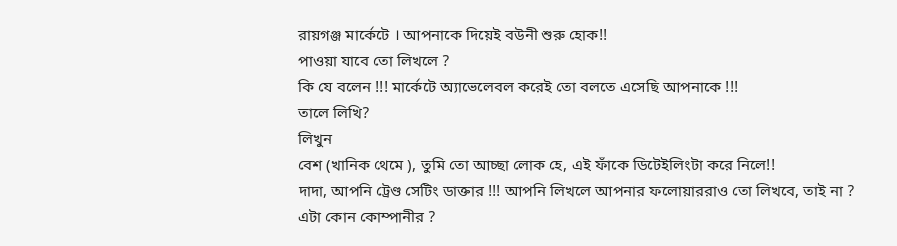রায়গঞ্জ মার্কেটে । আপনাকে দিয়েই বউনী শুরু হোক!!
পাওয়া যাবে তো লিখলে ?
কি যে বলেন !!! মার্কেটে অ্যাভেলেবল করেই তো বলতে এসেছি আপনাকে !!!
তালে লিখি?
লিখুন
বেশ (খানিক থেমে ), তুমি তো আচ্ছা লোক হে, এই ফাঁকে ডিটেইলিংটা করে নিলে!!
দাদা, আপনি ট্রেণ্ড সেটিং ডাক্তার !!! আপনি লিখলে আপনার ফলোয়াররাও তো লিখবে, তাই না ?
এটা কোন কোম্পানীর ?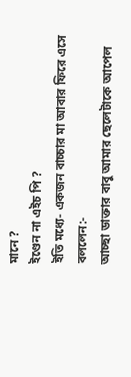মানে ?
ইণ্ডেন না এইচ পি ?
ইতি মধ্যে- একজন বাচ্চার মা আবার ফিরে এসে বললেন:-
আচ্ছা ডাক্তার বাবু আমার ছেলেটাকে আপেল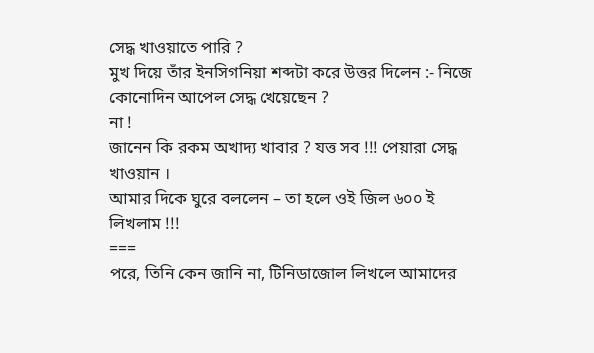সেদ্ধ খাওয়াতে পারি ?
মুখ দিয়ে তাঁর ইনসিগনিয়া শব্দটা করে উত্তর দিলেন :- নিজে কোনোদিন আপেল সেদ্ধ খেয়েছেন ?
না !
জানেন কি রকম অখাদ্য খাবার ? যত্ত সব !!! পেয়ারা সেদ্ধ খাওয়ান ।
আমার দিকে ঘুরে বললেন – তা হলে ওই জিল ৬০০ ই লিখলাম !!!
===
পরে, তিনি কেন জানি না, টিনিডাজোল লিখলে আমাদের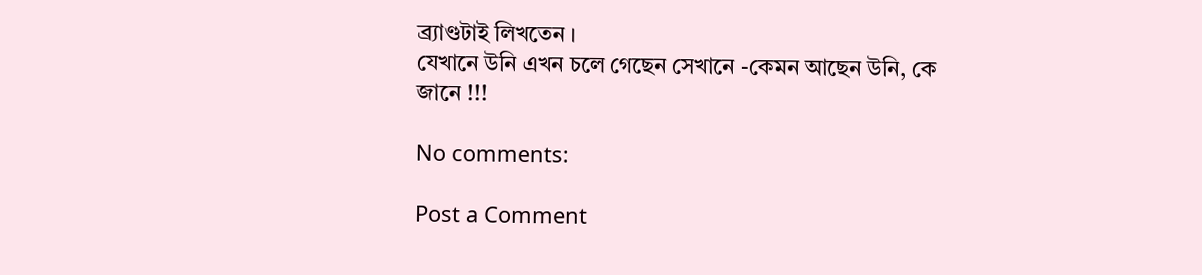ব্র্যাণ্ডটাই লিখতেন ।
যেখানে উনি এখন চলে গেছেন সেখানে -কেমন আছেন উনি, কে জানে !!!

No comments:

Post a Comment